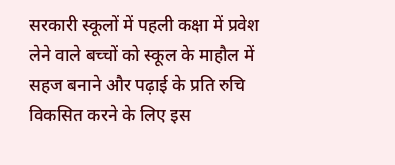सरकारी स्कूलों में पहली कक्षा में प्रवेश लेने वाले बच्चों को स्कूल के माहौल में सहज बनाने और पढ़ाई के प्रति रुचि विकसित करने के लिए इस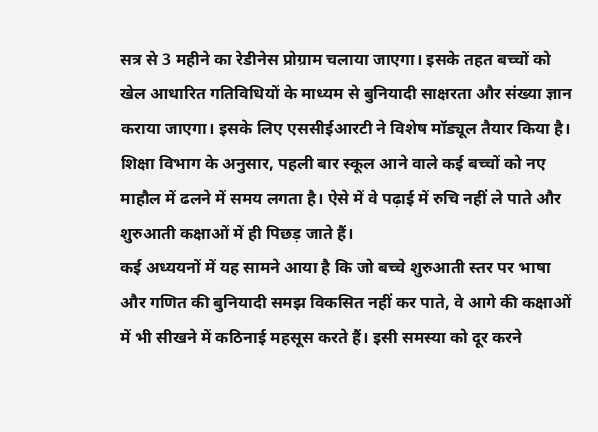सत्र से 3 महीने का रेडीनेस प्रोग्राम चलाया जाएगा। इसके तहत बच्चों को खेल आधारित गतिविधियों के माध्यम से बुनियादी साक्षरता और संख्या ज्ञान कराया जाएगा। इसके लिए एससीईआरटी ने विशेष मॉड्यूल तैयार किया है।
शिक्षा विभाग के अनुसार, पहली बार स्कूल आने वाले कई बच्चों को नए माहौल में ढलने में समय लगता है। ऐसे में वे पढ़ाई में रुचि नहीं ले पाते और शुरुआती कक्षाओं में ही पिछड़ जाते हैं।
कई अध्ययनों में यह सामने आया है कि जो बच्चे शुरुआती स्तर पर भाषा और गणित की बुनियादी समझ विकसित नहीं कर पाते, वे आगे की कक्षाओं में भी सीखने में कठिनाई महसूस करते हैं। इसी समस्या को दूर करने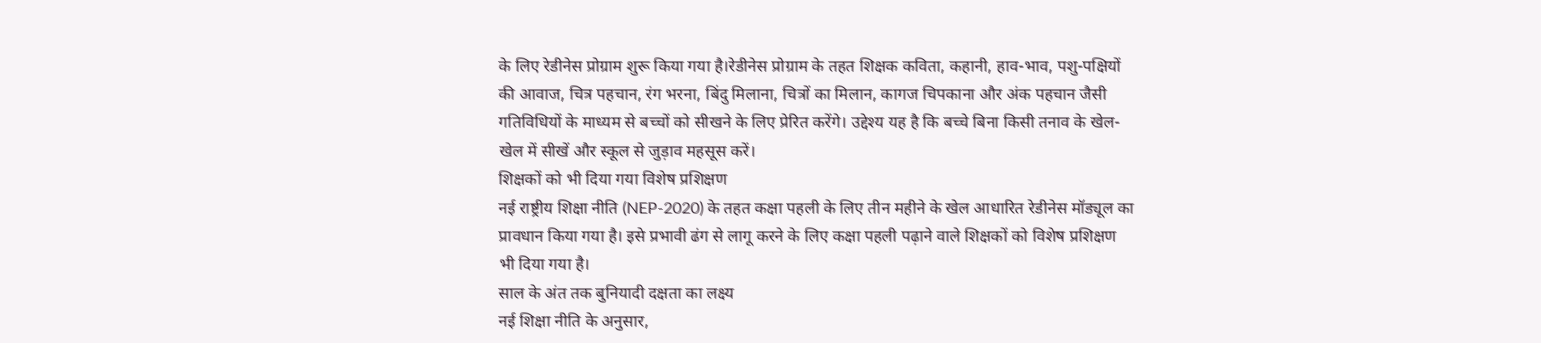के लिए रेडीनेस प्रोग्राम शुरू किया गया है।रेडीनेस प्रोग्राम के तहत शिक्षक कविता, कहानी, हाव-भाव, पशु-पक्षियों की आवाज, चित्र पहचान, रंग भरना, बिंदु मिलाना, चित्रों का मिलान, कागज चिपकाना और अंक पहचान जैसी गतिविधियों के माध्यम से बच्चों को सीखने के लिए प्रेरित करेंगे। उद्देश्य यह है कि बच्चे बिना किसी तनाव के खेल-खेल में सीखें और स्कूल से जुड़ाव महसूस करें।
शिक्षकों को भी दिया गया विशेष प्रशिक्षण
नई राष्ट्रीय शिक्षा नीति (NEP-2020) के तहत कक्षा पहली के लिए तीन महीने के खेल आधारित रेडीनेस मॉड्यूल का प्रावधान किया गया है। इसे प्रभावी ढंग से लागू करने के लिए कक्षा पहली पढ़ाने वाले शिक्षकों को विशेष प्रशिक्षण भी दिया गया है।
साल के अंत तक बुनियादी दक्षता का लक्ष्य
नई शिक्षा नीति के अनुसार,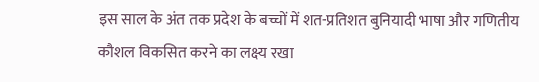इस साल के अंत तक प्रदेश के बच्चों में शत-प्रतिशत बुनियादी भाषा और गणितीय कौशल विकसित करने का लक्ष्य रखा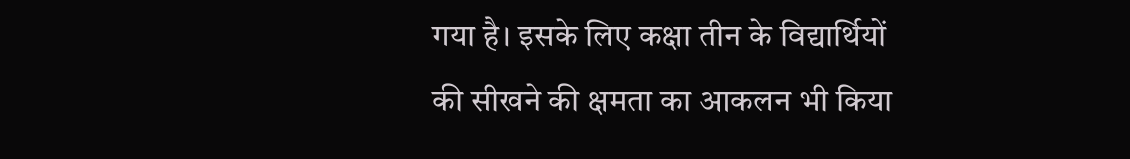गया है। इसके लिए कक्षा तीन के विद्यार्थियों की सीखने की क्षमता का आकलन भी किया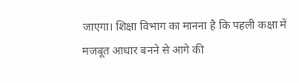जाएगा। शिक्षा विभाग का मानना है कि पहली कक्षा में मजबूत आधार बनने से आगे की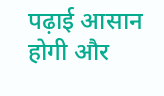पढ़ाई आसान होगी और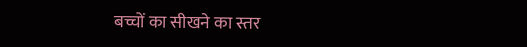बच्चों का सीखने का स्तर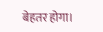बेहतर होगा।